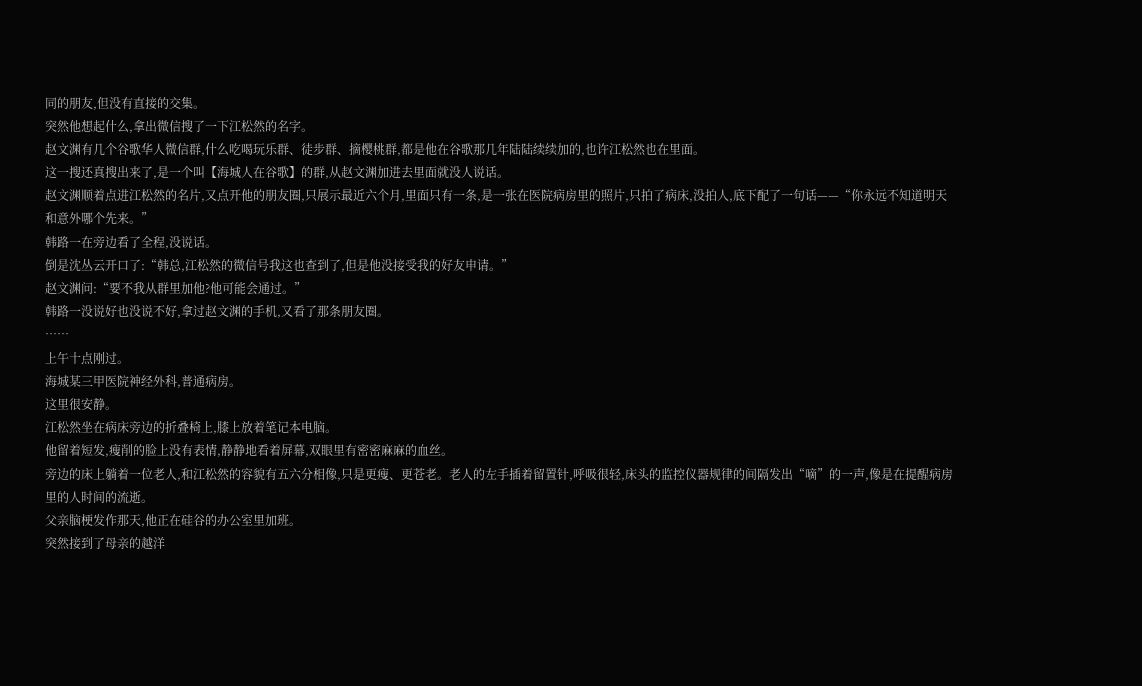同的朋友,但没有直接的交集。
突然他想起什么,拿出微信搜了一下江松然的名字。
赵文渊有几个谷歌华人微信群,什么吃喝玩乐群、徒步群、摘樱桃群,都是他在谷歌那几年陆陆续续加的,也许江松然也在里面。
这一搜还真搜出来了,是一个叫【海城人在谷歌】的群,从赵文渊加进去里面就没人说话。
赵文渊顺着点进江松然的名片,又点开他的朋友圈,只展示最近六个月,里面只有一条,是一张在医院病房里的照片,只拍了病床,没拍人,底下配了一句话——“你永远不知道明天和意外哪个先来。”
韩路一在旁边看了全程,没说话。
倒是沈丛云开口了:“韩总,江松然的微信号我这也查到了,但是他没接受我的好友申请。”
赵文渊问:“要不我从群里加他?他可能会通过。”
韩路一没说好也没说不好,拿过赵文渊的手机,又看了那条朋友圈。
……
上午十点刚过。
海城某三甲医院神经外科,普通病房。
这里很安静。
江松然坐在病床旁边的折叠椅上,膝上放着笔记本电脑。
他留着短发,瘦削的脸上没有表情,静静地看着屏幕,双眼里有密密麻麻的血丝。
旁边的床上躺着一位老人,和江松然的容貌有五六分相像,只是更瘦、更苍老。老人的左手插着留置针,呼吸很轻,床头的监控仪器规律的间隔发出“嘀”的一声,像是在提醒病房里的人时间的流逝。
父亲脑梗发作那天,他正在硅谷的办公室里加班。
突然接到了母亲的越洋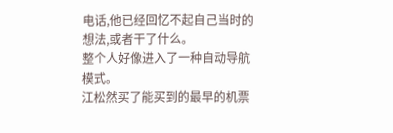电话,他已经回忆不起自己当时的想法,或者干了什么。
整个人好像进入了一种自动导航模式。
江松然买了能买到的最早的机票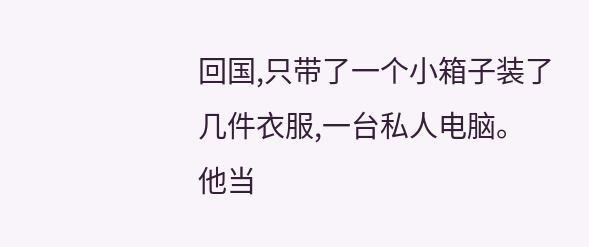回国,只带了一个小箱子装了几件衣服,一台私人电脑。
他当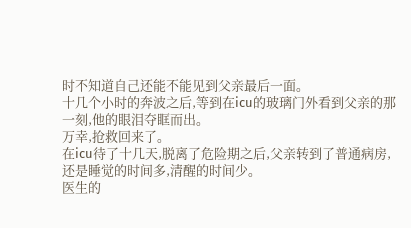时不知道自己还能不能见到父亲最后一面。
十几个小时的奔波之后,等到在icu的玻璃门外看到父亲的那一刻,他的眼泪夺眶而出。
万幸,抢救回来了。
在icu待了十几天,脱离了危险期之后,父亲转到了普通病房,还是睡觉的时间多,清醒的时间少。
医生的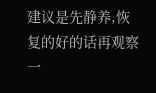建议是先静养,恢复的好的话再观察一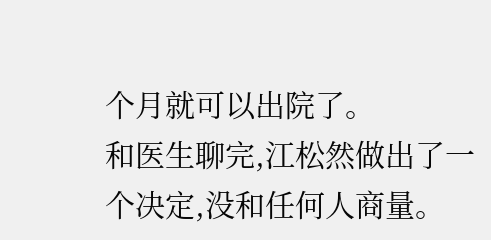个月就可以出院了。
和医生聊完,江松然做出了一个决定,没和任何人商量。